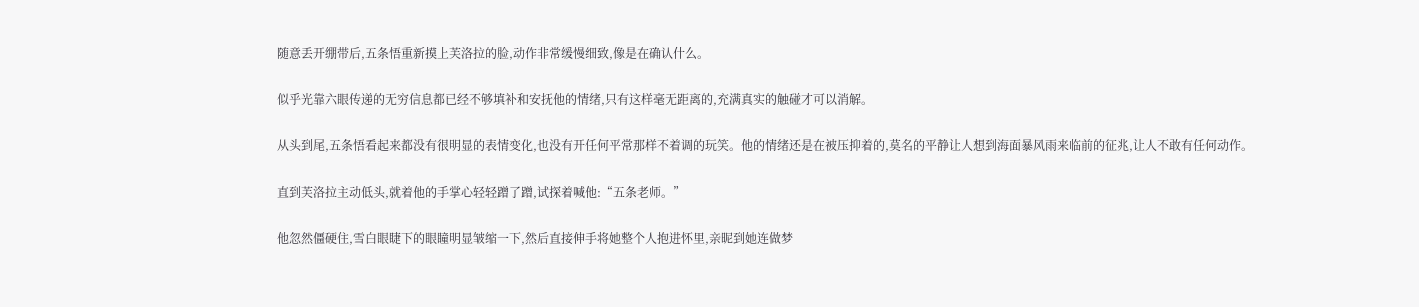随意丢开绷带后,五条悟重新摸上芙洛拉的脸,动作非常缓慢细致,像是在确认什么。

似乎光靠六眼传递的无穷信息都已经不够填补和安抚他的情绪,只有这样毫无距离的,充满真实的触碰才可以消解。

从头到尾,五条悟看起来都没有很明显的表情变化,也没有开任何平常那样不着调的玩笑。他的情绪还是在被压抑着的,莫名的平静让人想到海面暴风雨来临前的征兆,让人不敢有任何动作。

直到芙洛拉主动低头,就着他的手掌心轻轻蹭了蹭,试探着喊他:“五条老师。”

他忽然僵硬住,雪白眼睫下的眼瞳明显皱缩一下,然后直接伸手将她整个人抱进怀里,亲昵到她连做梦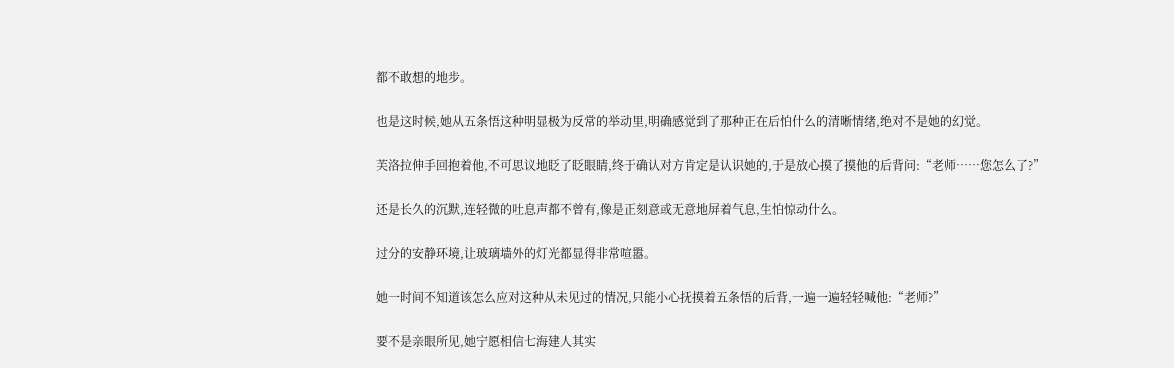都不敢想的地步。

也是这时候,她从五条悟这种明显极为反常的举动里,明确感觉到了那种正在后怕什么的清晰情绪,绝对不是她的幻觉。

芙洛拉伸手回抱着他,不可思议地眨了眨眼睛,终于确认对方肯定是认识她的,于是放心摸了摸他的后背问:“老师……您怎么了?”

还是长久的沉默,连轻微的吐息声都不曾有,像是正刻意或无意地屏着气息,生怕惊动什么。

过分的安静环境,让玻璃墙外的灯光都显得非常喧嚣。

她一时间不知道该怎么应对这种从未见过的情况,只能小心抚摸着五条悟的后背,一遍一遍轻轻喊他:“老师?”

要不是亲眼所见,她宁愿相信七海建人其实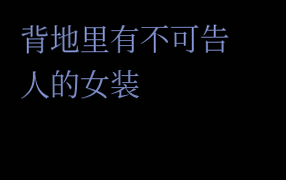背地里有不可告人的女装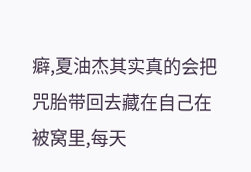癖,夏油杰其实真的会把咒胎带回去藏在自己在被窝里,每天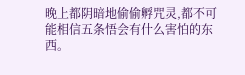晚上都阴暗地偷偷孵咒灵,都不可能相信五条悟会有什么害怕的东西。